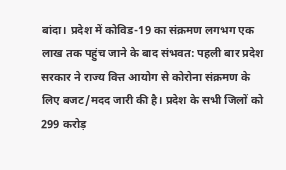बांदा। प्रदेश में कोविड-19 का संक्रमण लगभग एक लाख तक पहुंच जाने के बाद संभवत: पहली बार प्रदेश सरकार ने राज्य वित्त आयोग से कोरोना संक्रमण के लिए बजट/मदद जारी की है। प्रदेश के सभी जिलों को 299 करोड़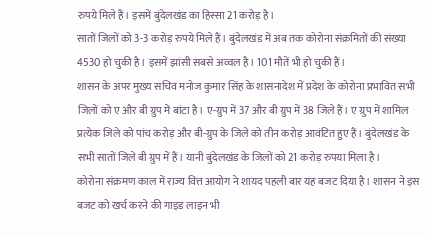रुपये मिले हैं। इसमें बुंदेलखंड का हिस्सा 21 करोड़ है।
सातों जिलों को 3-3 करोड़ रुपये मिले हैं। बुंदेलखंड में अब तक कोरोना संक्रमितों की संख्या 4530 हो चुकी है। इसमें झांसी सबसे अव्वल है। 101 मौतें भी हो चुकी हैं।
शासन के अपर मुख्य सचिव मनोज कुमार सिंह के शासनादेश में प्रदेश के कोरोना प्रभावित सभी जिलों को ए और बी ग्रुप में बांटा है। ए-ग्रुप में 37 और बी ग्रुप में 38 जिले हैं। ए ग्रुप में शामिल प्रत्येक जिले को पांच करोड़ और बी-ग्रुप के जिले को तीन करोड़ आवंटित हुए हैं। बुंदेलखंड के सभी सातों जिले बी ग्रुप में हैं। यानी बुंदेलखंड के जिलों को 21 करोड़ रुपया मिला है।
कोरोना संक्रमण काल में राज्य वित्त आयोग ने शायद पहली बार यह बजट दिया है। शासन ने इस बजट को खर्च करने की गाइड लाइन भी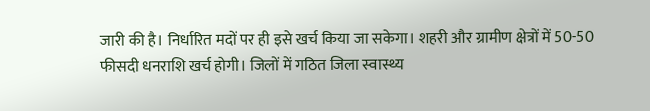जारी की है। निर्धारित मदों पर ही इसे खर्च किया जा सकेगा। शहरी और ग्रामीण क्षेत्रों में 50-50 फीसदी धनराशि खर्च होगी। जिलों में गठित जिला स्वास्थ्य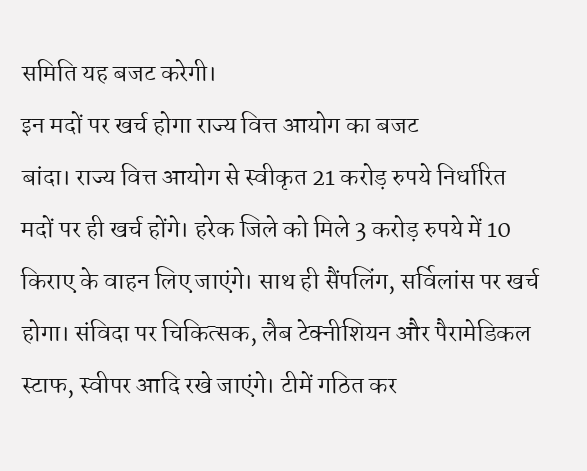समिति यह बजट करेगी।
इन मदों पर खर्च होगा राज्य वित्त आयोग का बजट
बांदा। राज्य वित्त आयोग से स्वीकृत 21 करोड़ रुपये निर्धारित मदों पर ही खर्च होंगे। हरेक जिले को मिले 3 करोड़ रुपये में 10 किराए के वाहन लिए जाएंगे। साथ ही सैंपलिंग, सर्विलांस पर खर्च होगा। संविदा पर चिकित्सक, लैब टेक्नीशियन और पैरामेडिकल स्टाफ, स्वीपर आदि रखे जाएंगे। टीमें गठित कर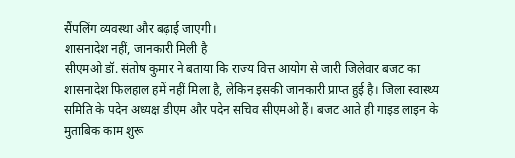सैंपलिंग व्यवस्था और बढ़ाई जाएगी।
शासनादेश नहीं, जानकारी मिली है
सीएमओ डॉ. संतोष कुमार ने बताया कि राज्य वित्त आयोग से जारी जिलेवार बजट का शासनादेश फिलहाल हमें नहीं मिला है, लेकिन इसकी जानकारी प्राप्त हुई है। जिला स्वास्थ्य समिति के पदेन अध्यक्ष डीएम और पदेन सचिव सीएमओ हैं। बजट आते ही गाइड लाइन के मुताबिक काम शुरू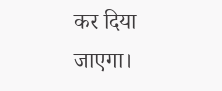कर दिया जाएगा।